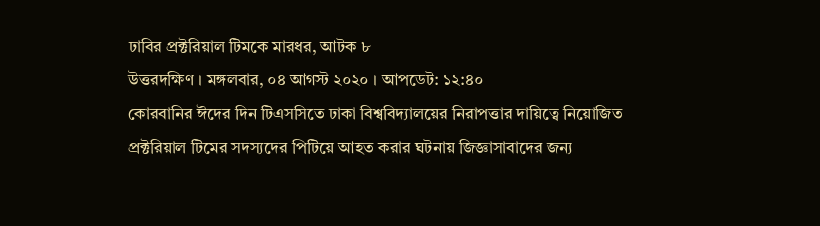ঢাবির প্রক্টরিয়াল টিমকে মারধর, আটক ৮
উত্তরদক্ষিণ । মঙ্গলবার, ০৪ আগস্ট ২০২০ । আপডেট: ১২:৪০
কোরবানির ঈদের দিন টিএসসিতে ঢাকা বিশ্ববিদ্যালয়ের নিরাপত্তার দায়িত্বে নিয়োজিত প্রক্টরিয়াল টিমের সদস্যদের পিটিয়ে আহত করার ঘটনায় জিজ্ঞাসাবাদের জন্য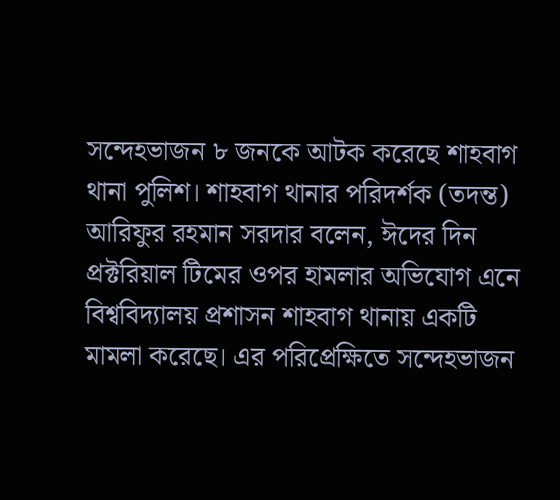সন্দেহভাজন ৮ জনকে আটক করেছে শাহবাগ থানা পুলিশ। শাহবাগ থানার পরিদর্শক (তদন্ত) আরিফুর রহমান সরদার বলেন, ঈদের দিন প্রক্টরিয়াল টিমের ওপর হামলার অভিযোগ এনে বিশ্ববিদ্যালয় প্রশাসন শাহবাগ থানায় একটি মামলা করেছে। এর পরিপ্রেক্ষিতে সন্দেহভাজন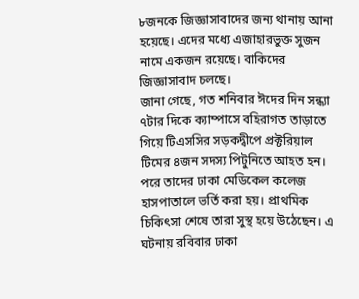৮জনকে জিজ্ঞাসাবাদের জন্য থানায় আনা হয়েছে। এদের মধ্যে এজাহারভুক্ত সুজন নামে একজন রয়েছে। বাকিদের জিজ্ঞাসাবাদ চলছে।
জানা গেছে, গত শনিবার ঈদের দিন সন্ধ্যা ৭টার দিকে ক্যাম্পাসে বহিরাগত তাড়াতে গিয়ে টিএসসির সড়কদ্বীপে প্রক্টরিয়াল টিমের ৪জন সদস্য পিটুনিতে আহত হন। পরে তাদের ঢাকা মেডিকেল কলেজ হাসপাতালে ভর্তি করা হয়। প্রাথমিক চিকিৎসা শেষে তারা সুস্থ হয়ে উঠেছেন। এ ঘটনায় রবিবার ঢাকা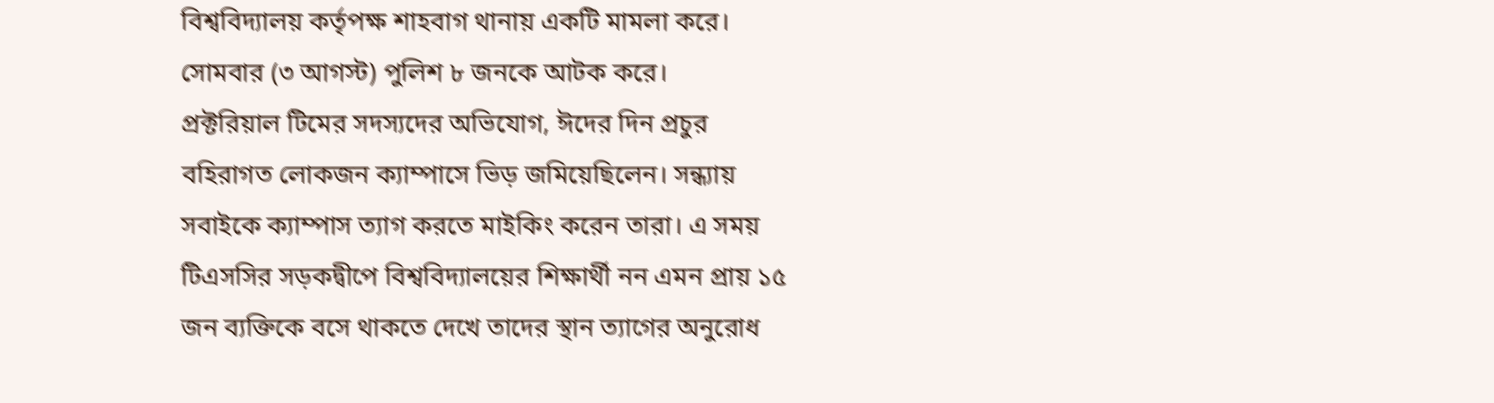বিশ্ববিদ্যালয় কর্তৃপক্ষ শাহবাগ থানায় একটি মামলা করে। সোমবার (৩ আগস্ট) পুলিশ ৮ জনকে আটক করে।
প্রক্টরিয়াল টিমের সদস্যদের অভিযোগ, ঈদের দিন প্রচুর বহিরাগত লোকজন ক্যাম্পাসে ভিড় জমিয়েছিলেন। সন্ধ্যায় সবাইকে ক্যাম্পাস ত্যাগ করতে মাইকিং করেন তারা। এ সময় টিএসসির সড়কদ্বীপে বিশ্ববিদ্যালয়ের শিক্ষার্থী নন এমন প্রায় ১৫ জন ব্যক্তিকে বসে থাকতে দেখে তাদের স্থান ত্যাগের অনুরোধ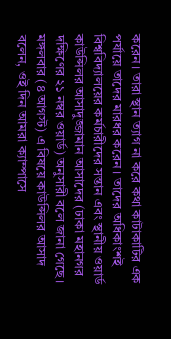করেন। তারা স্থান ত্যাগ না করে কথা কাটাকাটির এক পর্যায়ে তাদের মারধর করেন। তাদের অধিকাংশই বিশ্ববিদ্যালয়ের কর্মচারীদের সন্তান এবং স্থানীয় ওয়ার্ড কাউন্সিলর আসাদুজ্জামান আসাদের (ঢাকা মহানগর দক্ষিণের ২১ নম্বর ওয়ার্ড) অনুসারী বলে জানা গেছে।
মঙ্গলবার (৪ আগস্ট) এ বিষয়ে কাউন্সিলর আসাদ বলেন, ওই দিন আমরা ক্যাম্পাসে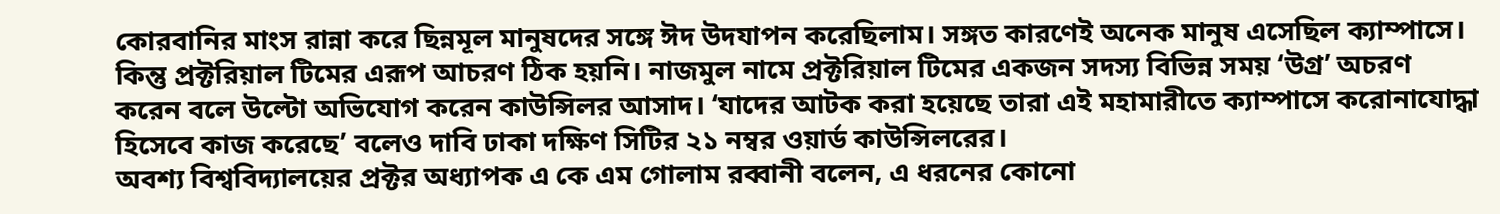কোরবানির মাংস রান্না করে ছিন্নমূল মানুষদের সঙ্গে ঈদ উদযাপন করেছিলাম। সঙ্গত কারণেই অনেক মানুষ এসেছিল ক্যাম্পাসে। কিন্তু প্রক্টরিয়াল টিমের এরূপ আচরণ ঠিক হয়নি। নাজমুল নামে প্রক্টরিয়াল টিমের একজন সদস্য বিভিন্ন সময় ‘উগ্র’ অচরণ করেন বলে উল্টো অভিযোগ করেন কাউন্সিলর আসাদ। ‘যাদের আটক করা হয়েছে তারা এই মহামারীতে ক্যাম্পাসে করোনাযোদ্ধা হিসেবে কাজ করেছে’ বলেও দাবি ঢাকা দক্ষিণ সিটির ২১ নম্বর ওয়ার্ড কাউন্সিলরের।
অবশ্য বিশ্ববিদ্যালয়ের প্রক্টর অধ্যাপক এ কে এম গোলাম রব্বানী বলেন, এ ধরনের কোনো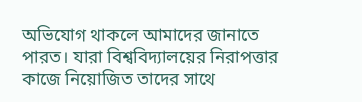অভিযোগ থাকলে আমাদের জানাতে পারত। যারা বিশ্ববিদ্যালয়ের নিরাপত্তার কাজে নিয়োজিত তাদের সাথে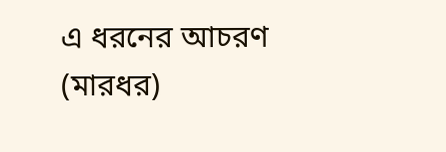এ ধরনের আচরণ (মারধর)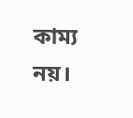কাম্য নয়।